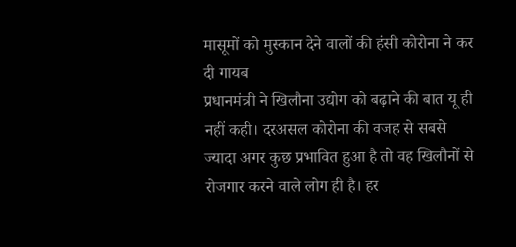मासूमों को मुस्कान देने वालों की हंसी कोरोना ने कर दी गायब
प्रधानमंत्री ने खिलौना उद्योग को बढ़ाने की बात यू ही नहीं कही। दरअसल कोरोना की वजह से सबसे ज्यादा अगर कुछ प्रभावित हुआ है तो वह खिलौनों से रोजगार करने वाले लोग ही है। हर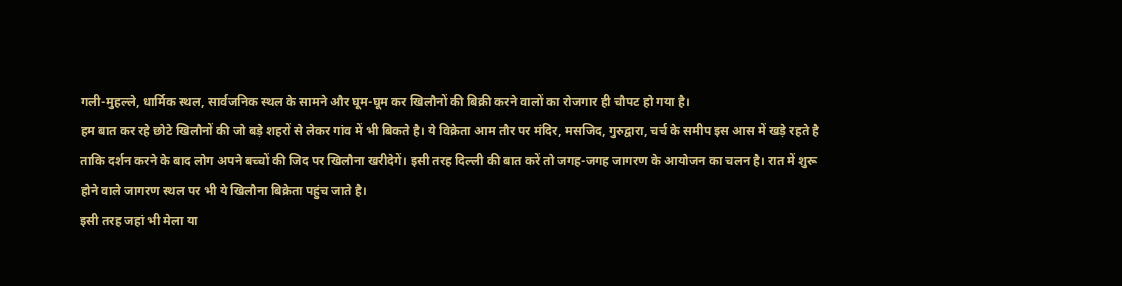गली-मुहल्ले, धार्मिक स्थल, सार्वजनिक स्थल के सामने और घूम-घूम कर खिलौनों की बिक्री करने वालों का रोजगार ही चौपट हो गया है।
हम बात कर रहे छोटे खिलौनों की जो बड़े शहरों से लेकर गांव में भी बिकते है। ये विक्रेता आम तौर पर मंदिर, मसजिद, गुरुद्वारा, चर्च के समीप इस आस में खड़े रहते है ताकि दर्शन करने के बाद लोग अपने बच्चों की जिद पर खिलौना खरीदेगें। इसी तरह दिल्ली की बात करें तो जगह-जगह जागरण के आयोजन का चलन है। रात में शुरू होने वाले जागरण स्थल पर भी ये खिलौना बिक्रेता पहुंच जाते है।
इसी तरह जहां भी मेला या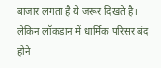बाजार लगता है ये जरूर दिखते है। लेकिन लॉकडान में धार्मिक परिसर बंद होने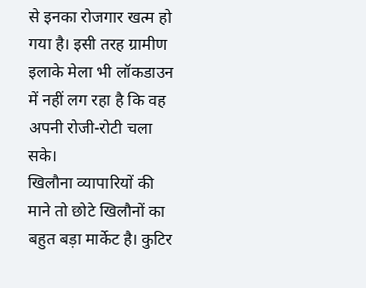से इनका रोजगार खत्म हो गया है। इसी तरह ग्रामीण इलाके मेला भी लॉकडाउन में नहीं लग रहा है कि वह अपनी रोजी-रोटी चला सके।
खिलौना व्यापारियों की माने तो छोटे खिलौनों का बहुत बड़ा मार्केट है। कुटिर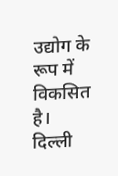उद्योग के रूप में विकसित है। दिल्ली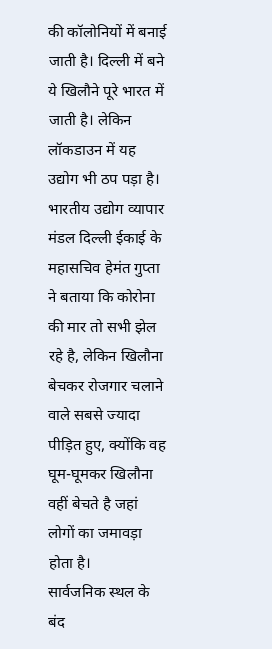की कॉलोनियों में बनाई जाती है। दिल्ली में बने ये खिलौने पूरे भारत में जाती है। लेकिन लॉकडाउन में यह उद्योग भी ठप पड़ा है।
भारतीय उद्योग व्यापार मंडल दिल्ली ईकाई के महासचिव हेमंत गुप्ता ने बताया कि कोरोना की मार तो सभी झेल रहे है, लेकिन खिलौना बेचकर रोजगार चलाने वाले सबसे ज्यादा पीड़ित हुए, क्योंकि वह घूम-घूमकर खिलौना वहीं बेचते है जहां लोगों का जमावड़ा होता है।
सार्वजनिक स्थल के बंद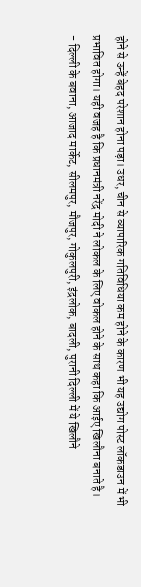होने से उन्हें बेहद परेशान होना पड़ा। उधर, चीन से व्यापारिक गतिविधिया कम होने के कारण भी यह उद्योग पोस्ट लॉकडाउन में भी प्रभावित होगा। यही वजह है कि प्रधानमंत्री नरेंद्र मोदी ने लोकल के लिए वोकल होने के साथ कहा कि आईए खिलौना बनाते है।
- दिल्ली के बवाना, आजाद मार्केट, सीलमपुर, मौजपुर, गोकुलपुरी, इंद्रलोक, बादली, पुरानी दिल्ली में ये खिलौने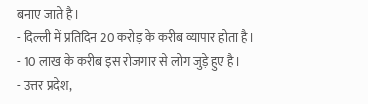बनाए जाते है।
- दिल्ली में प्रतिदिन 20 करोड़ के करीब व्यापार होता है।
- 10 लाख के करीब इस रोजगार से लोग जुड़े हुए है।
- उत्तर प्रदेश,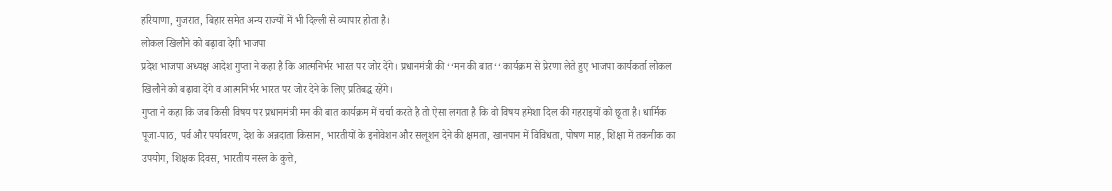हरियाणा, गुजरात, बिहार समेत अन्य राज्यों में भी दिल्ली से व्यापार होता है।
लोकल खिलौने को बढ़ावा देगी भाजपा
प्रदेश भाजपा अध्यक्ष आदेश गुप्ता ने कहा है कि आत्मनिर्भर भारत पर जोर देंगे। प्रधानमंत्री की ‘‘मन की बात‘‘ कार्यक्रम से प्रेरणा लेते हुए भाजपा कार्यकर्ता लोकल खिलौने को बढ़ावा देंगे व आत्मनिर्भर भारत पर जोर देने के लिए प्रतिबद्ध रहेंगे।
गुप्ता ने कहा कि जब किसी विषय पर प्रधानमंत्री मन की बात कार्यक्रम में चर्चा करते है तो ऐसा लगता है कि वो विषय हमेशा दिल की गहराइयों को छूता है। धार्मिक पूजा-पाठ, पर्व और पर्यावरण, देश के अन्नदाता किसान, भारतीयों के इनोवेशन और सलूशन देने की क्षमता, खानपान में विविधता, पोषण माह, शिक्षा में तकनीक का उपयोग, शिक्षक दिवस, भारतीय नस्ल के कुत्ते,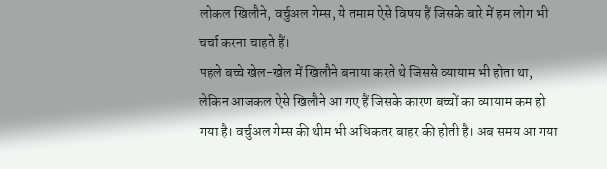लोकल खिलौने, वर्चुअल गेम्स, ये तमाम ऐसे विषय हैं जिसके बारे में हम लोग भी चर्चा करना चाहते हैं।
पहले बच्चे खेल-खेल में खिलौने बनाया करते थे जिससे व्यायाम भी होता था, लेकिन आजकल ऐसे खिलौने आ गए हैं जिसके कारण बच्चों का व्यायाम कम हो गया है। वर्चुअल गेम्स की थीम भी अधिकतर बाहर की होती है। अब समय आ गया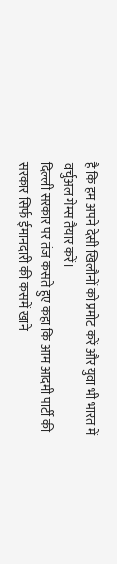है कि हम अपने देसी खिलौनों को प्रमोट करें और युवा भी भारत में वर्चुअल गेम्स तैयार करें।
दिल्ली सरकार पर तंज कसते हुए कहा कि आम आदमी पार्टी की सरकार सिर्फ ईमानदारी की कसमें खाने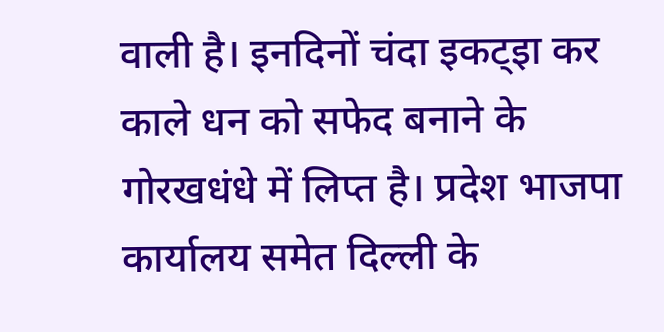वाली है। इनदिनों चंदा इकट्इा कर काले धन को सफेद बनाने के गोरखधंधे में लिप्त है। प्रदेश भाजपा कार्यालय समेत दिल्ली के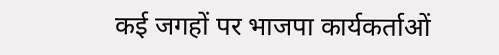कई जगहों पर भाजपा कार्यकर्ताओं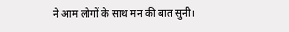ने आम लोगों के साथ मन की बात सुनी।